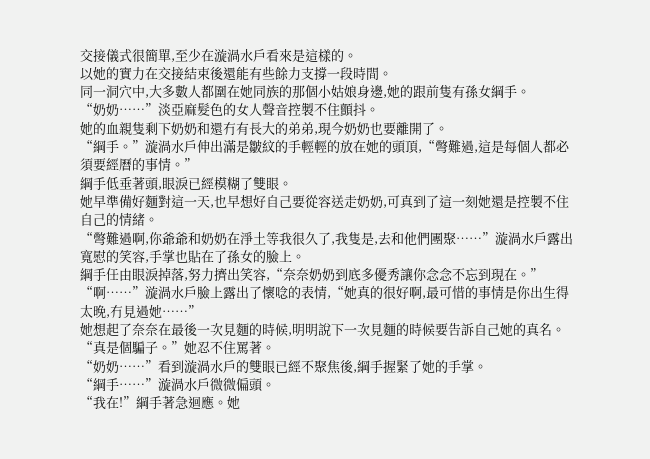交接儀式很簡單,至少在漩渦水戶看來是這樣的。
以她的實力在交接結束後還能有些餘力支撐一段時間。
同一洞穴中,大多數人都圍在她同族的那個小姑娘身邊,她的跟前隻有孫女綱手。
“奶奶……”淡亞麻髮色的女人聲音控製不住顫抖。
她的血親隻剩下奶奶和還冇有長大的弟弟,現今奶奶也要離開了。
“綱手。”漩渦水戶伸出滿是皺紋的手輕輕的放在她的頭頂,“彆難過,這是每個人都必須要經曆的事情。”
綱手低垂著頭,眼淚已經模糊了雙眼。
她早準備好麵對這一天,也早想好自己要從容送走奶奶,可真到了這一刻她還是控製不住自己的情緒。
“彆難過啊,你爺爺和奶奶在淨土等我很久了,我隻是,去和他們團聚……”漩渦水戶露出寬慰的笑容,手掌也貼在了孫女的臉上。
綱手任由眼淚掉落,努力擠出笑容,“奈奈奶奶到底多優秀讓你念念不忘到現在。”
“啊……”漩渦水戶臉上露出了懷唸的表情,“她真的很好啊,最可惜的事情是你出生得太晚,冇見過她……”
她想起了奈奈在最後一次見麵的時候,明明說下一次見麵的時候要告訴自己她的真名。
“真是個騙子。”她忍不住罵著。
“奶奶……”看到漩渦水戶的雙眼已經不聚焦後,綱手握緊了她的手掌。
“綱手……”漩渦水戶微微偏頭。
“我在!”綱手著急迴應。她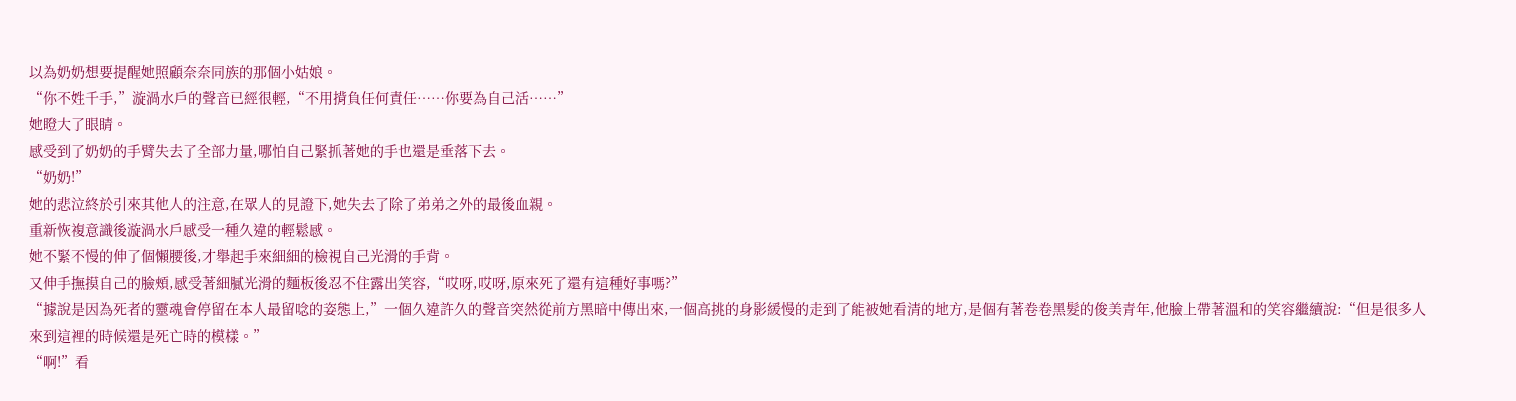以為奶奶想要提醒她照顧奈奈同族的那個小姑娘。
“你不姓千手,”漩渦水戶的聲音已經很輕,“不用揹負任何責任……你要為自己活……”
她瞪大了眼睛。
感受到了奶奶的手臂失去了全部力量,哪怕自己緊抓著她的手也還是垂落下去。
“奶奶!”
她的悲泣終於引來其他人的注意,在眾人的見證下,她失去了除了弟弟之外的最後血親。
重新恢複意識後漩渦水戶感受一種久違的輕鬆感。
她不緊不慢的伸了個懶腰後,才舉起手來細細的檢視自己光滑的手背。
又伸手撫摸自己的臉頰,感受著細膩光滑的麵板後忍不住露出笑容,“哎呀,哎呀,原來死了還有這種好事嗎?”
“據說是因為死者的靈魂會停留在本人最留唸的姿態上,”一個久違許久的聲音突然從前方黑暗中傳出來,一個高挑的身影緩慢的走到了能被她看清的地方,是個有著卷卷黑髮的俊美青年,他臉上帶著溫和的笑容繼續說:“但是很多人來到這裡的時候還是死亡時的模樣。”
“啊!”看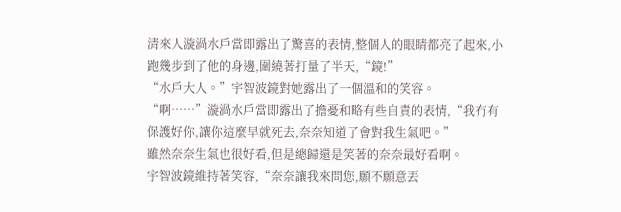清來人漩渦水戶當即露出了驚喜的表情,整個人的眼睛都亮了起來,小跑幾步到了他的身邊,圍繞著打量了半天,“鏡!”
“水戶大人。”宇智波鏡對她露出了一個溫和的笑容。
“啊……”漩渦水戶當即露出了擔憂和略有些自責的表情,“我冇有保護好你,讓你這麼早就死去,奈奈知道了會對我生氣吧。”
雖然奈奈生氣也很好看,但是總歸還是笑著的奈奈最好看啊。
宇智波鏡維持著笑容,“奈奈讓我來問您,願不願意丟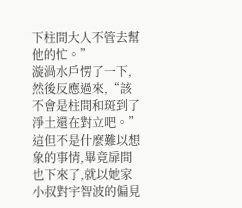下柱間大人不管去幫他的忙。”
漩渦水戶愣了一下,然後反應過來,“該不會是柱間和斑到了淨土還在對立吧。”
這但不是什麼難以想象的事情,畢竟扉間也下來了,就以她家小叔對宇智波的偏見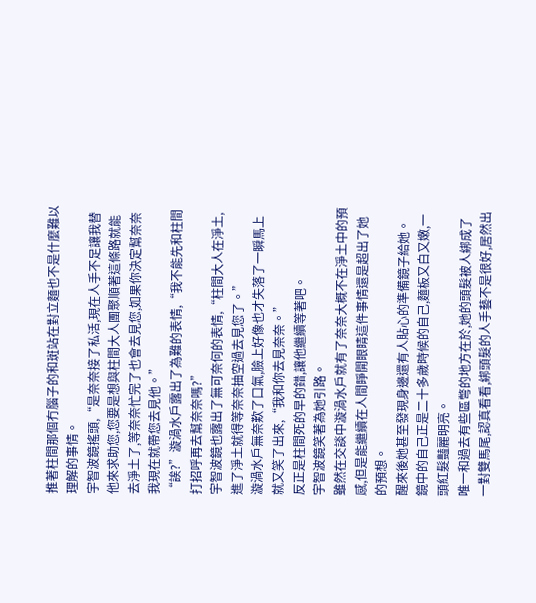推著柱間那個冇腦子的和斑站在對立麵也不是什麼難以理解的事情。
宇智波鏡搖頭,“是奈奈接了私活,現在人手不足讓我替他來求助您,您要是想與柱間大人團聚順著這條路就能去淨土了,等奈奈忙完了也會去見您,如果你決定幫奈奈我現在就帶您去見他。”
“誒?”漩渦水戶露出了為難的表情,“我不能先和柱間打招呼再去幫奈奈嗎?”
宇智波鏡也露出了無可奈何的表情,“柱間大人在淨土,進了淨土就得等奈奈抽空過去見您了。”
漩渦水戶無奈歎了口氣,臉上好像也才失落了一瞬馬上就又笑了出來,“我和你去見奈奈。”
反正是柱間死的早的錯,讓他繼續等著吧。
宇智波鏡笑著為她引路。
雖然在交談中漩渦水戶就有了奈奈大概不在淨土中的預感,但是能繼續在人間睜開眼睛這件事情還是超出了她的預想。
醒來後她甚至發現身邊還有人貼心的準備鏡子給她。
鏡中的自己正是二十多歲時候的自己,麵板又白又嫩,一頭紅髮豔麗明亮。
唯一和過去有些區彆的地方在於,她的頭髮被人綁成了一對雙馬尾,認真看看,綁頭髮的人手藝不是很好,居然出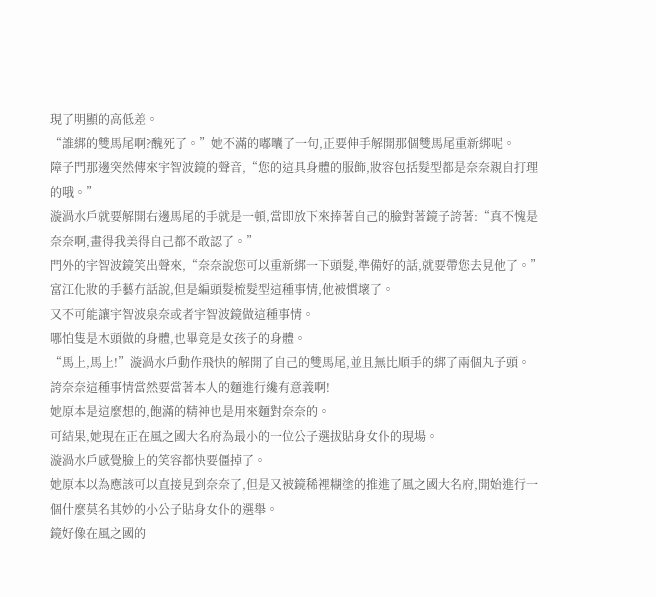現了明顯的高低差。
“誰綁的雙馬尾啊?醜死了。”她不滿的嘟囔了一句,正要伸手解開那個雙馬尾重新綁呢。
障子門那邊突然傳來宇智波鏡的聲音,“您的這具身體的服飾,妝容包括髮型都是奈奈親自打理的哦。”
漩渦水戶就要解開右邊馬尾的手就是一頓,當即放下來捧著自己的臉對著鏡子誇著:“真不愧是奈奈啊,畫得我美得自己都不敢認了。”
門外的宇智波鏡笑出聲來,“奈奈說您可以重新綁一下頭髮,準備好的話,就要帶您去見他了。”
富江化妝的手藝冇話說,但是編頭髮梳髮型這種事情,他被慣壞了。
又不可能讓宇智波泉奈或者宇智波鏡做這種事情。
哪怕隻是木頭做的身體,也畢竟是女孩子的身體。
“馬上,馬上!”漩渦水戶動作飛快的解開了自己的雙馬尾,並且無比順手的綁了兩個丸子頭。
誇奈奈這種事情當然要當著本人的麵進行纔有意義啊!
她原本是這麼想的,飽滿的精神也是用來麵對奈奈的。
可結果,她現在正在風之國大名府為最小的一位公子選拔貼身女仆的現場。
漩渦水戶感覺臉上的笑容都快要僵掉了。
她原本以為應該可以直接見到奈奈了,但是又被鏡稀裡糊塗的推進了風之國大名府,開始進行一個什麼莫名其妙的小公子貼身女仆的選舉。
鏡好像在風之國的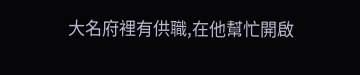大名府裡有供職,在他幫忙開啟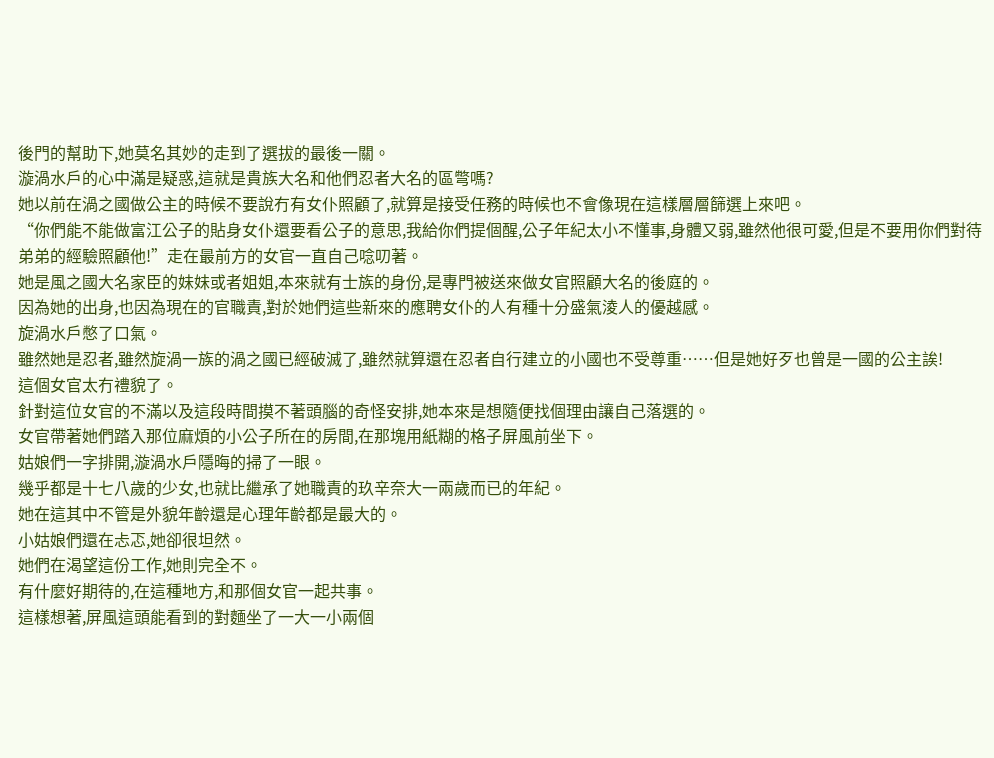後門的幫助下,她莫名其妙的走到了選拔的最後一關。
漩渦水戶的心中滿是疑惑,這就是貴族大名和他們忍者大名的區彆嗎?
她以前在渦之國做公主的時候不要說冇有女仆照顧了,就算是接受任務的時候也不會像現在這樣層層篩選上來吧。
“你們能不能做富江公子的貼身女仆還要看公子的意思,我給你們提個醒,公子年紀太小不懂事,身體又弱,雖然他很可愛,但是不要用你們對待弟弟的經驗照顧他!”走在最前方的女官一直自己唸叨著。
她是風之國大名家臣的妹妹或者姐姐,本來就有士族的身份,是專門被送來做女官照顧大名的後庭的。
因為她的出身,也因為現在的官職責,對於她們這些新來的應聘女仆的人有種十分盛氣淩人的優越感。
旋渦水戶憋了口氣。
雖然她是忍者,雖然旋渦一族的渦之國已經破滅了,雖然就算還在忍者自行建立的小國也不受尊重……但是她好歹也曾是一國的公主誒!
這個女官太冇禮貌了。
針對這位女官的不滿以及這段時間摸不著頭腦的奇怪安排,她本來是想隨便找個理由讓自己落選的。
女官帶著她們踏入那位麻煩的小公子所在的房間,在那塊用紙糊的格子屏風前坐下。
姑娘們一字排開,漩渦水戶隱晦的掃了一眼。
幾乎都是十七八歲的少女,也就比繼承了她職責的玖辛奈大一兩歲而已的年紀。
她在這其中不管是外貌年齡還是心理年齡都是最大的。
小姑娘們還在忐忑,她卻很坦然。
她們在渴望這份工作,她則完全不。
有什麼好期待的,在這種地方,和那個女官一起共事。
這樣想著,屏風這頭能看到的對麵坐了一大一小兩個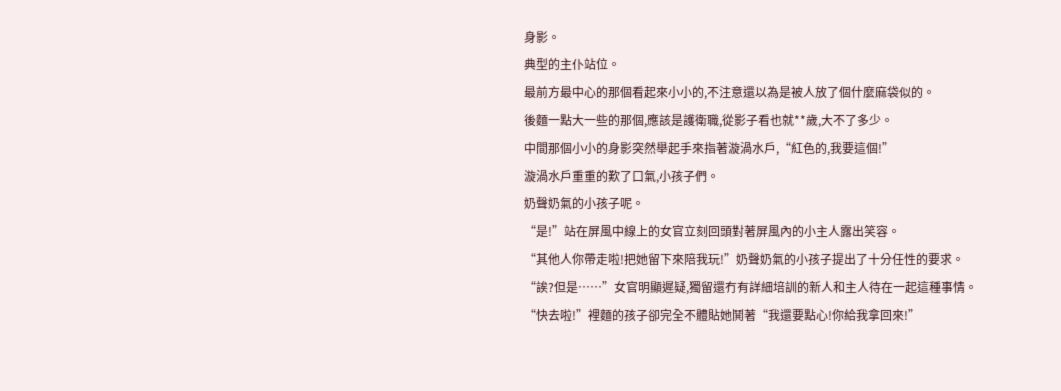身影。
典型的主仆站位。
最前方最中心的那個看起來小小的,不注意還以為是被人放了個什麼麻袋似的。
後麵一點大一些的那個,應該是護衛職,從影子看也就**歲,大不了多少。
中間那個小小的身影突然舉起手來指著漩渦水戶,“紅色的,我要這個!”
漩渦水戶重重的歎了口氣,小孩子們。
奶聲奶氣的小孩子呢。
“是!”站在屏風中線上的女官立刻回頭對著屏風內的小主人露出笑容。
“其他人你帶走啦!把她留下來陪我玩!”奶聲奶氣的小孩子提出了十分任性的要求。
“誒?但是……”女官明顯遲疑,獨留還冇有詳細培訓的新人和主人待在一起這種事情。
“快去啦!”裡麵的孩子卻完全不體貼她鬨著“我還要點心!你給我拿回來!”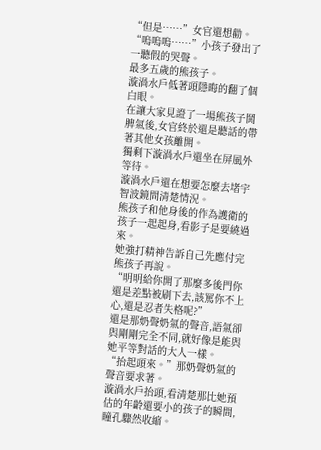“但是……”女官還想勸。
“嗚嗚嗚……”小孩子發出了一聽假的哭聲。
最多五歲的熊孩子。
漩渦水戶低著頭隱晦的翻了個白眼。
在讓大家見證了一場熊孩子鬨脾氣後,女官終於還是聽話的帶著其他女孩離開。
獨剩下漩渦水戶還坐在屏風外等待。
漩渦水戶還在想要怎麼去堵宇智波鏡問清楚情況。
熊孩子和他身後的作為護衛的孩子一起起身,看影子是要繞過來。
她強打精神告訴自己先應付完熊孩子再說。
“明明給你開了那麼多後門你還是差點被刷下去,該罵你不上心,還是忍者失格呢?”
還是那奶聲奶氣的聲音,語氣卻與剛剛完全不同,就好像是能與她平等對話的大人一樣。
“抬起頭來。”那奶聲奶氣的聲音要求著。
漩渦水戶抬頭,看清楚那比她預估的年齡還要小的孩子的瞬間,瞳孔驟然收縮。